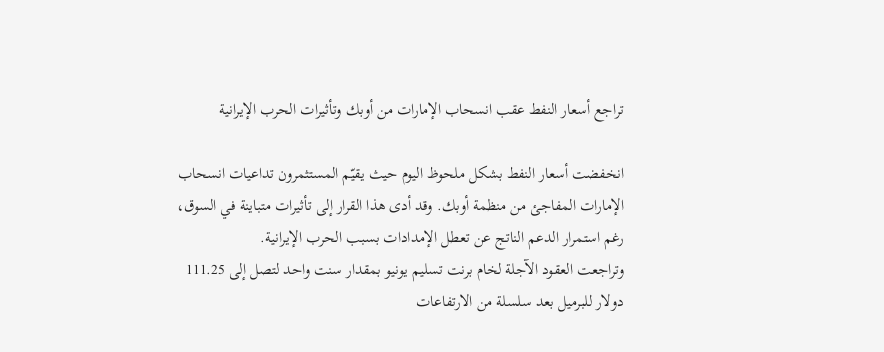تراجع أسعار النفط عقب انسحاب الإمارات من أوبك وتأثيرات الحرب الإيرانية

انخفضت أسعار النفط بشكل ملحوظ اليوم حيث يقيّم المستثمرون تداعيات انسحاب الإمارات المفاجئ من منظمة أوبك. وقد أدى هذا القرار إلى تأثيرات متباينة في السوق، رغم استمرار الدعم الناتج عن تعطل الإمدادات بسبب الحرب الإيرانية.
وتراجعت العقود الآجلة لخام برنت تسليم يونيو بمقدار سنت واحد لتصل إلى 111.25 دولار للبرميل بعد سلسلة من الارتفاعات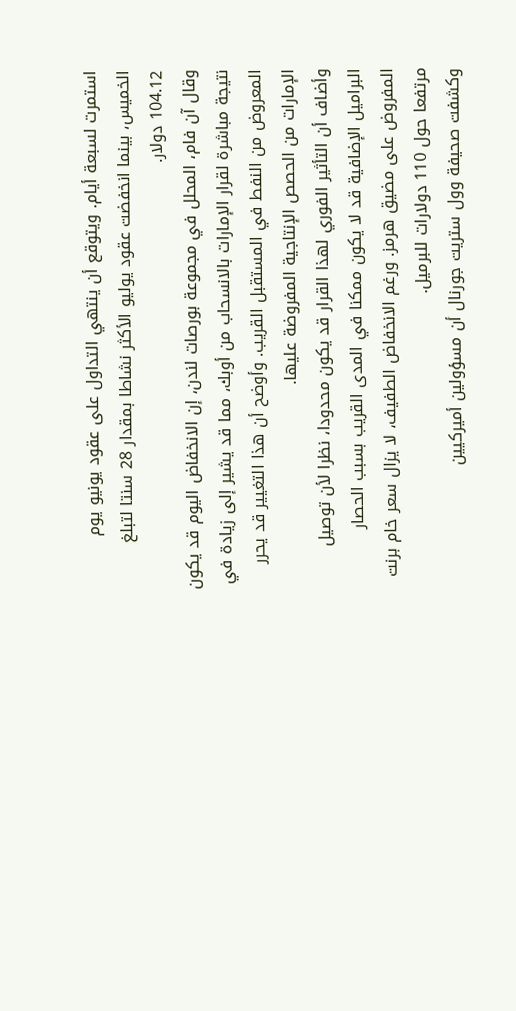استمرت لسبعة أيام. ويتوقع أن ينتهي التداول على عقود يونيو يوم الخميس، بينما انخفضت عقود يوليو الأكثر نشاطا بمقدار 28 سنتا لتبلغ 104.12 دولار.
وقال آن فام، المحلل في مجموعة بورصات لندن، إن الانخفاض اليوم قد يكون نتيجة مباشرة لقرار الإمارات بالانسحاب من أوبك، مما قد يشير إلى زيادة في المعروض من النفط في المستقبل القريب. وأوضح أن هذا التغيير قد يحرر الإمارات من الحصص الإنتاجية المفروضة عليها.
وأضاف أن التأثير الفوري لهذا القرار قد يكون محدودا، نظرا لأن توصيل البراميل الإضافية قد لا يكون ممكنا في المدى القريب بسبب الحصار المفروض على مضيق هرمز. ورغم الانخفاض الطفيف، لا يزال سعر خام برنت مرتفعا حول 110 دولارات للبرميل.
وكشفت صحيفة وول ستريت جورنال أن مسؤولين أميركيين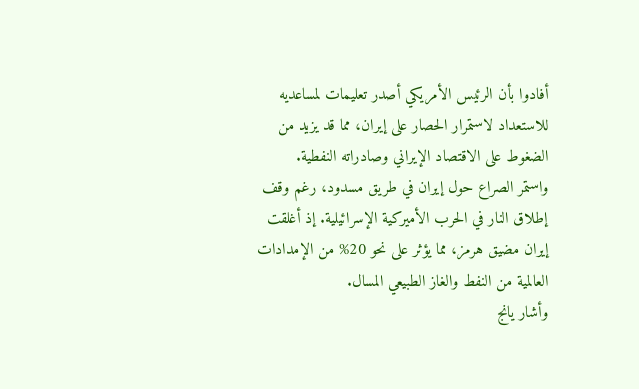أفادوا بأن الرئيس الأمريكي أصدر تعليمات لمساعديه للاستعداد لاستمرار الحصار على إيران، مما قد يزيد من الضغوط على الاقتصاد الإيراني وصادراته النفطية.
واستمر الصراع حول إيران في طريق مسدود، رغم وقف إطلاق النار في الحرب الأميركية الإسرائيلية. إذ أغلقت إيران مضيق هرمز، مما يؤثر على نحو 20% من الإمدادات العالمية من النفط والغاز الطبيعي المسال.
وأشار يانج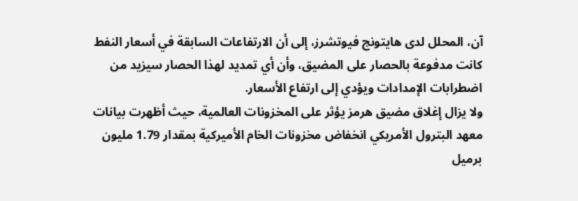آن، المحلل لدى هايتونج فيوتشرز، إلى أن الارتفاعات السابقة في أسعار النفط كانت مدفوعة بالحصار على المضيق، وأن أي تمديد لهذا الحصار سيزيد من اضطرابات الإمدادات ويؤدي إلى ارتفاع الأسعار.
ولا يزال إغلاق مضيق هرمز يؤثر على المخزونات العالمية، حيث أظهرت بيانات معهد البترول الأمريكي انخفاض مخزونات الخام الأميركية بمقدار 1.79 مليون برميل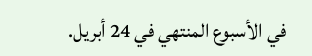في الأسبوع المنتهي في 24 أبريل.